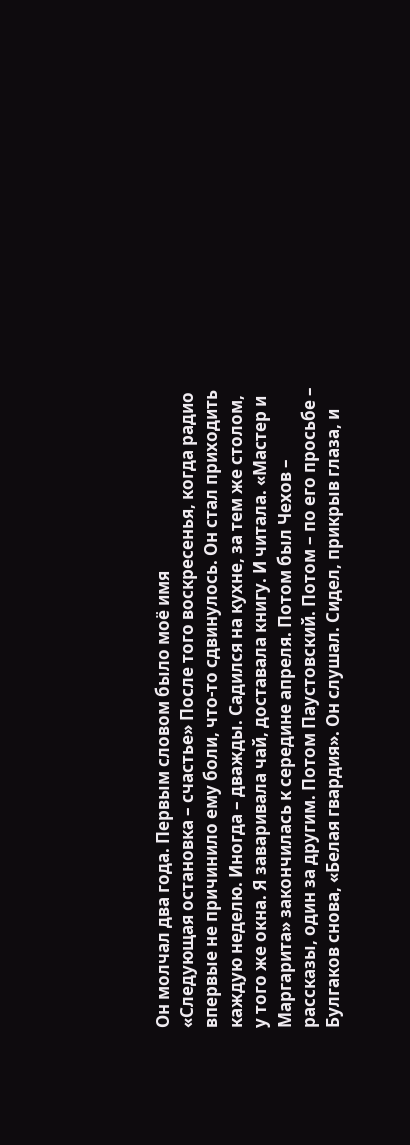Он молчал два года. Первым словом было моё имя
«Следующая остановка – счастье» После того воскресенья, когда радио впервые не причинило ему боли, что-то сдвинулось. Он стал приходить каждую неделю. Иногда – дважды. Садился на кухне, за тем же столом, у того же окна. Я заваривала чай, доставала книгу. И читала. «Мастер и Маргарита» закончилась к середине апреля. Потом был Чехов – рассказы, один за другим. Потом Паустовский. Потом – по его просьбе – Булгаков снова, «Белая гвардия». Он слушал. Сидел, прикрыв глаза, и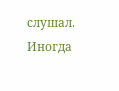слушал. Иногда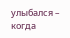улыбался – когда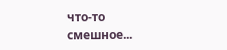что-то смешное...